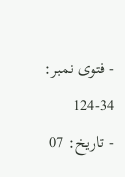- فتوی نمبر: 34-124
- تاریخ: 07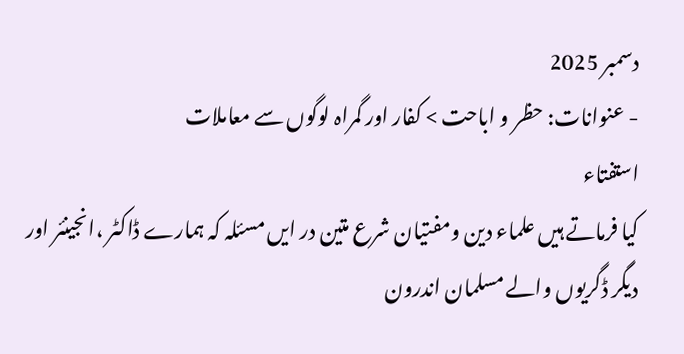دسمبر 2025
- عنوانات: حظر و اباحت > کفار اور گمراہ لوگوں سے معاملات
استفتاء
کیا فرماتے ہیں علماء دین ومفتیان شرع متین در ایں مسئلہ کہ ہمارے ڈاکٹر ،انجینئر اور دیگر ڈگریوں والے مسلمان اندرون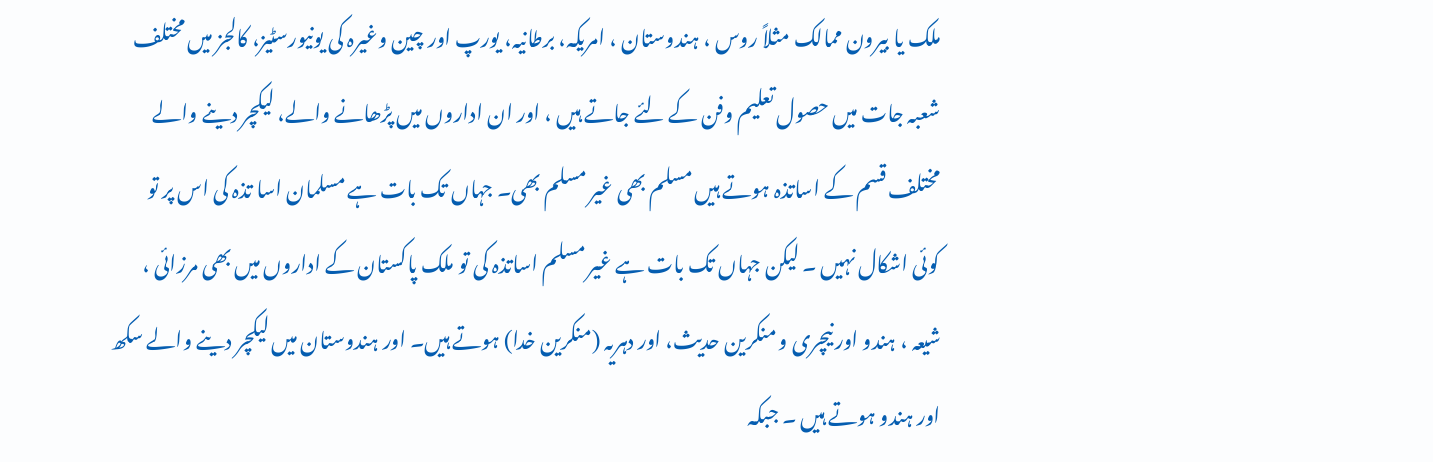ملک یا بیرون ممالک مثلاً روس ، ہندوستان ، امریکہ، برطانیہ، یورپ اور چین وغیرہ کی یونیورسٹیز، کالجز میں مختلف شعبہ جات میں حصول تعلیم وفن کے لئے جاتے ہیں ، اور ان اداروں میں پڑھانے والے، لیکچر دینے والے مختلف قسم کے اساتذہ ہوتے ہیں مسلم بھی غیر مسلم بھی۔ جہاں تک بات ہے مسلمان اسا تذہ کی اس پر تو کوئی اشکال نہیں ۔ لیکن جہاں تک بات ہے غیر مسلم اساتذہ کی تو ملک پاکستان کے اداروں میں بھی مرزائی ، شیعہ ، ہندو اور نیچری و منکرین حدیث، اور دہریہ (منکرین خدا) ہوتے ہیں۔ اور ہندوستان میں لیکچر دینے والے سکھ اور ہندو ہوتے ہیں ۔ جبکہ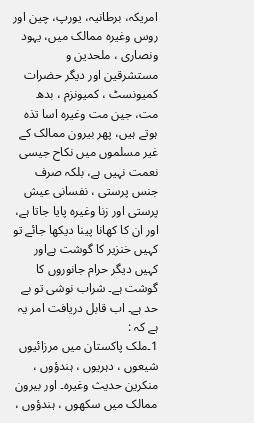امریکہ، برطانیہ، یورپ، چین اور روس وغیرہ ممالک میں، یہود ونصاری ، ملحدین و مستشرقین اور دیگر حضرات کمیونسٹ ، کمیونزم ، بدھ مت، جین مت وغیره اسا تذہ ہوتے ہیں، پھر بیرون ممالک کے غیر مسلموں میں نکاح جیسی نعمت نہیں ہے، بلکہ صرف جنس پرستی ، نفسانی عیش پرستی اور زنا وغیرہ پایا جاتا ہے، اور ان کا کھانا پینا دیکھا جائے تو کہیں خنزیر کا گوشت ہےاور کہیں دیگر حرام جانوروں کا گوشت ہے۔ شراب نوشی تو بے حد ہے۔ اب قابل دریافت امر یہ ہے کہ :
1۔ملک پاکستان میں مرزائیوں شیعوں ، دہریوں ، ہندؤوں ، منکرین حدیث وغیرہ۔ اور بیرون ممالک میں سکھوں ، ہندؤوں ،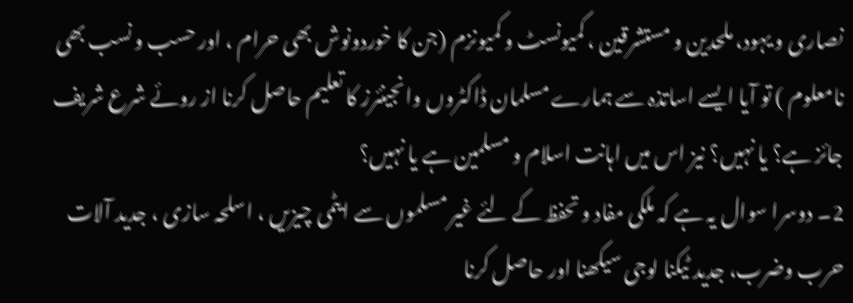نصاری و یہود، ملحدین و مستشرقین ، کمیونسٹ و کمیونزم (جن کا خوردونوش بھی حرام ، اور حسب و نسب بھی نامعلوم ) تو آیا ایسے اساتذہ سے ہمارے مسلمان ڈاکٹروں وانجینئرز کا تعلیم حاصل کرنا از روئے شرع شریف جائز ہے؟ یا نہیں؟ نیز اس میں اہانت اسلام و مسلمین ہے یا نہیں؟
2۔ دوسرا سوال یہ ہے کہ ملکی مفاد و تحفظ کے لئے غیر مسلموں سے ایٹمی چیزیں ، اسلحہ سازی ، جدید آلات حرب وضرب، جدید ٹیکنا لوجی سیکھنا اور حاصل کرنا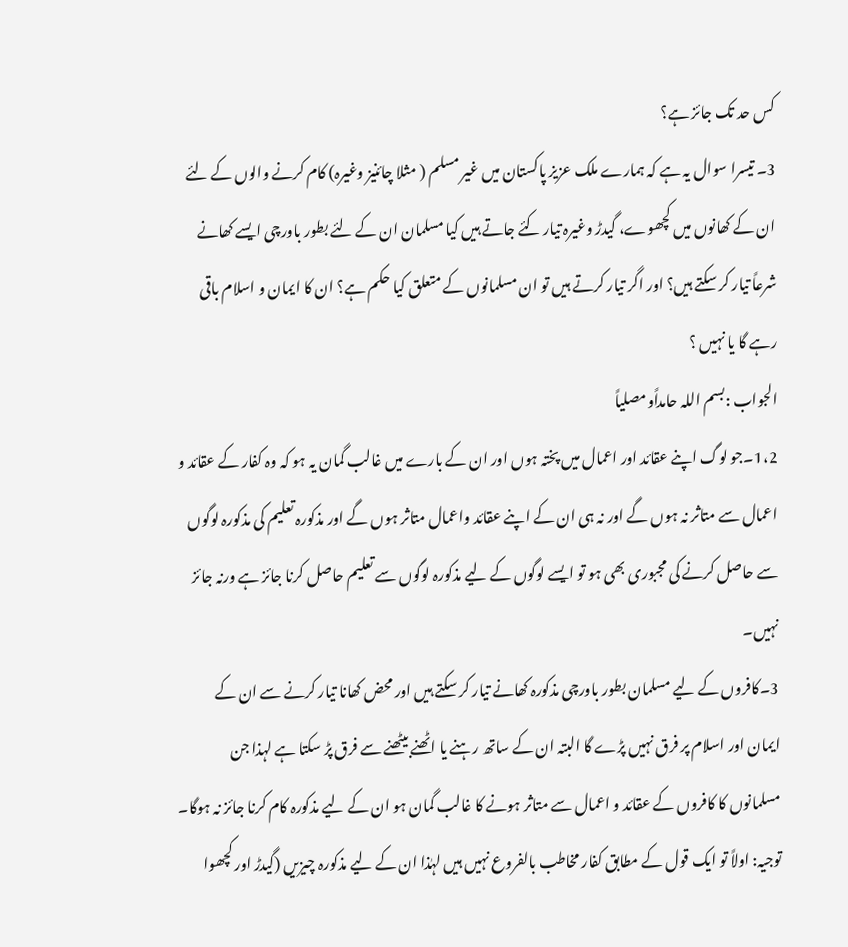کس حد تک جائز ہے؟
3۔ تیسرا سوال یہ ہے کہ ہمارے ملک عزیز پاکستان میں غیر مسلم ( مثلا چائنیز وغیرہ) کام کرنے والوں کے لئے ان کے کھانوں میں کچھوے، گیدڑ وغیرہ تیار کئے جاتے ہیں کیا مسلمان ان کے لئے بطور باورچی ایسے کھانے شرعاً تیار کر سکتے ہیں؟ اور اگر تیار کرتے ہیں تو ان مسلمانوں کے متعلق کیا حکم ہے؟ ان کا ایمان و اسلام باقی رہے گا یا نہیں ؟
الجواب :بسم اللہ حامداًومصلیاً
1،2۔جو لوگ اپنے عقائد اور اعمال میں پختہ ہوں اور ان کے بارے میں غالب گمان یہ ہو کہ وہ کفار کے عقائد و اعمال سے متاثر نہ ہوں گے اور نہ ہی ان کے اپنے عقائد واعمال متاثر ہوں گے اور مذکورہ تعلیم کی مذکورہ لوگوں سے حاصل کرنے کی مجبوری بھی ہو تو ایسے لوگوں کے لیے مذکورہ لوگوں سے تعلیم حاصل کرنا جائز ہے ورنہ جائز نہیں۔
3۔کافروں کے لیے مسلمان بطور باورچی مذکورہ کھانے تیار کر سکتے ہیں اور محض کھانا تیار کرنے سے ان کے ایمان اور اسلام پر فرق نہیں پڑے گا البتہ ان کے ساتھ رہنے یا اٹھنے بیٹھنے سے فرق پڑ سکتا ہے لہذا جن مسلمانوں کا کافروں کے عقائد و اعمال سے متاثر ہونے کا غالب گمان ہو ان کے لیے مذکورہ کام کرنا جائز نہ ہوگا۔
توجیہ: اولاً تو ایک قول کے مطابق کفار مخاطب بالفروع نہیں ہیں لہٰذا ان کے لیے مذکورہ چیزیں (گیدڑ اور کچھوا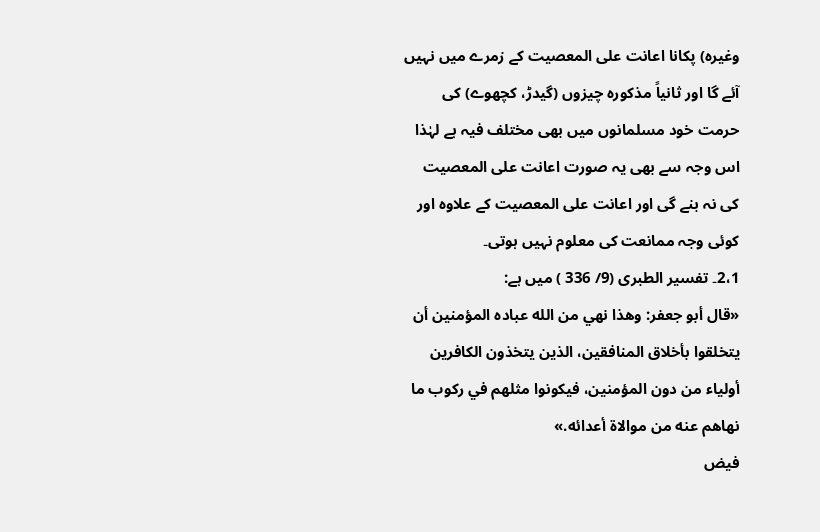وغیرہ) پکانا اعانت علی المعصیت کے زمرے میں نہیں آئے گا اور ثانیاً مذکورہ چیزوں (گیدڑ، کچھوے) کی حرمت خود مسلمانوں میں بھی مختلف فیہ ہے لہٰذا اس وجہ سے بھی یہ صورت اعانت علی المعصیت کی نہ بنے گی اور اعانت علی المعصیت کے علاوہ اور کوئی وجہ ممانعت کی معلوم نہیں ہوتی۔
2،1۔ تفسير الطبری (9/ 336 ) میں ہے:
«قال أبو جعفر: وهذا نهي من الله عباده المؤمنين أن يتخلقوا بأخلاق المنافقين، الذين يتخذون الكافرين أولياء من دون المؤمنين، فيكونوا مثلهم في ركوب ما نهاهم عنه من موالاة أعدائه.»
فيض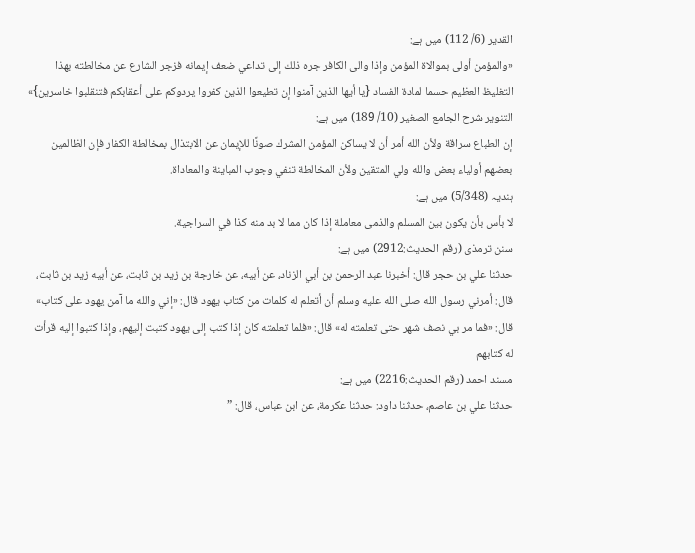القدير (6/ 112) میں ہے:
«والمؤمن أولى بموالاة المؤمن وإذا والى الكافر جره ذلك إلى تداعي ضعف إيمانه فزجر الشارع عن مخالطته بهذا التغليظ العظيم حسما لمادة الفساد {يا أيها الذين آمنوا إن تطيعوا الذين كفروا يردوكم على أعقابكم فتنقلبوا خاسرين}»
التنوير شرح الجامع الصغير (10/ 189) میں ہے:
إن الطباع سراقة ولأن الله أمر أن لا يساكن المؤمن المشرك صونًا للإيمان عن الابتذال بمخالطة الكفار فإن الظالمين بعضهم أولياء بعض والله ولي المتقين ولأن المخالطة تنفي وجوب المباينة والمعاداة.
ہندیہ (5/348) میں ہے:
لا بأس بأن يكون بين المسلم والذمى معاملة إذا كان مما لا بد منه كذا في السراجية.
سنن ترمذی (رقم الحدیث:2912) میں ہے:
حدثنا علي بن حجر قال: أخبرنا عبد الرحمن بن أبي الزناد، عن أبيه، عن خارجة بن زيد بن ثابت، عن أبيه زيد بن ثابت، قال: أمرني رسول الله صلى الله عليه وسلم أن أتعلم له كلمات من كتاب يهود قال: «إني والله ما آمن يهود على كتاب» قال: «فما مر بي نصف شهر حتى تعلمته له» قال: «فلما تعلمته كان إذا كتب إلى يهود كتبت إليهم، وإذا كتبوا إليه قرأت له كتابهم
مسند احمد (رقم الحدیث:2216) میں ہے:
حدثنا علي بن عاصم، حدثنا داود: حدثنا عكرمة، عن ابن عباس، قال: ”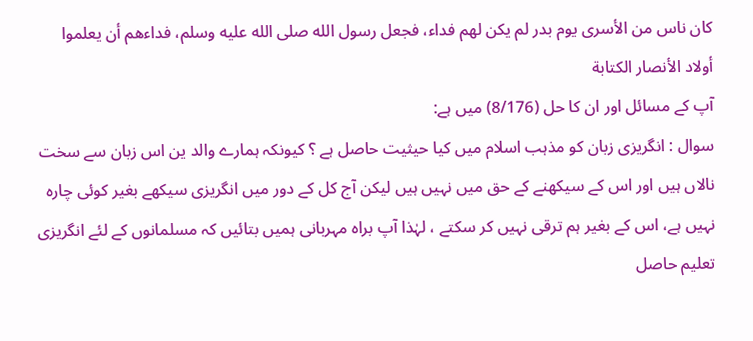كان ناس من الأسرى يوم بدر لم يكن لهم فداء، فجعل رسول الله صلى الله عليه وسلم، فداءهم أن يعلموا أولاد الأنصار الكتابة
آپ کے مسائل اور ان کا حل (8/176) میں ہے:
سوال : انگریزی زبان کو مذہب اسلام میں کیا حیثیت حاصل ہے ؟ کیونکہ ہمارے والد ین اس زبان سے سخت نالاں ہیں اور اس کے سیکھنے کے حق میں نہیں ہیں لیکن آج کل کے دور میں انگریزی سیکھے بغیر کوئی چارہ نہیں ہے، اس کے بغیر ہم ترقی نہیں کر سکتے ، لہٰذا آپ براہ مہربانی ہمیں بتائیں کہ مسلمانوں کے لئے انگریزی تعلیم حاصل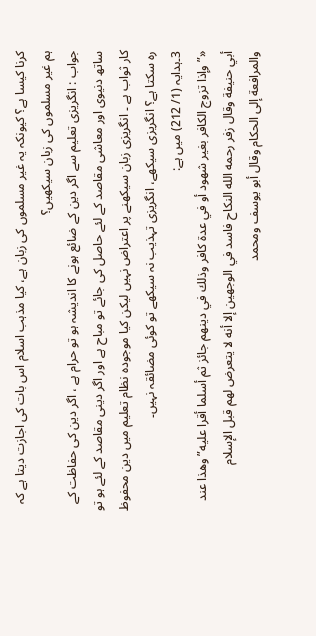کرنا کیسا ہے؟ کیونکہ یہ غیر مسلموں کی زبان ہے، کیا مذہب اسلام اس بات کی اجازت دیتا ہے کہ ہم غیر مسلموں کی زبان سیکھیں؟
جواب : انگریزی تعلیم سے اگر دین کے ضائع ہونے کا اندیشہ ہو تو حرام ہے ، اگر دین کی حفاظت کے ساتھ دنیوی اور معاشی مقاصد کے لئے حاصل کی جائے تو مباح ہے اور اگر دینی مقاصد کے لئے ہو تو کار ثواب ہے ۔ انگریزی زبان سیکھنے پر اعتراض نہیں لیکن کیا موجودہ نظام تعلیم میں دین محفوظ رہ سکتا ہے؟ انگریزی سیکھے، انگریزی تہذیب نہ سیکھے تو کوئی مضائقہ نہیں۔
3۔ہدایہ (1/ 212) میں ہے:
«”وإذا تزوج الكافر بغير شهود أو في عدة كافر وذلك في دينهم جائز ثم أسلما أقرا عليه” وهذا عند أبي حنيفة وقال زفر رحمه الله النكاح فاسد في الوجهين إلا أنه لا يتعرض لهم قبل الإسلام والمرافعة إلى الحكام وقال أبو يوسف ومحمد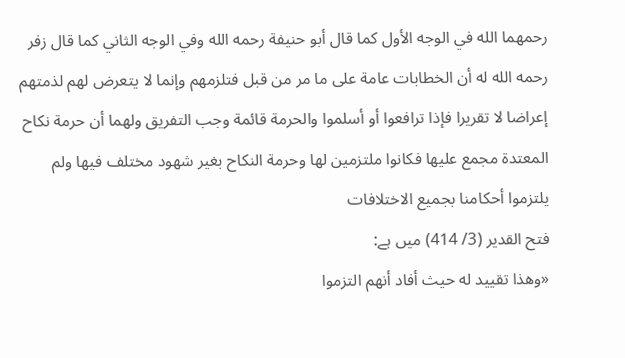رحمهما الله في الوجه الأول كما قال أبو حنيفة رحمه الله وفي الوجه الثاني كما قال زفر رحمه الله له أن الخطابات عامة على ما مر من قبل فتلزمهم وإنما لا يتعرض لهم لذمتهم إعراضا لا تقريرا فإذا ترافعوا أو أسلموا والحرمة قائمة وجب التفريق ولهما أن حرمة نكاح المعتدة مجمع عليها فكانوا ملتزمين لها وحرمة النكاح بغير شهود مختلف فيها ولم يلتزموا أحكامنا بجميع الاختلافات
فتح القدير (3/ 414) میں ہے:
«وهذا تقييد له حيث أفاد أنهم التزموا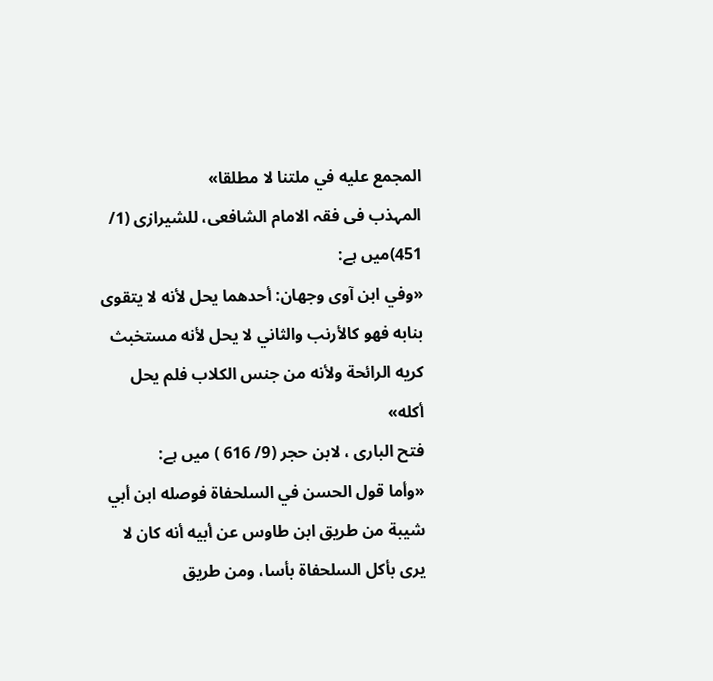المجمع عليه في ملتنا لا مطلقا»
المہذب فی فقہ الامام الشافعی، للشیرازی (1/ 451)میں ہے:
«وفي ابن آوى وجهان: أحدهما يحل لأنه لا يتقوى بنابه فهو كالأرنب والثاني لا يحل لأنه مستخبث كريه الرائحة ولأنه من جنس الكلاب فلم يحل أكله»
فتح الباری ، لابن حجر (9/ 616 ) میں ہے:
«وأما قول الحسن في السلحفاة فوصله ابن أبي شيبة من طريق ابن طاوس عن أبيه أنه كان لا يرى بأكل السلحفاة بأسا، ومن طريق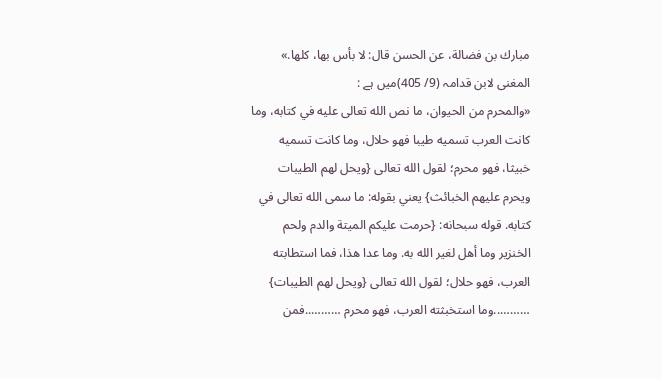مبارك بن فضالة، عن الحسن قال: لا بأس بها، كلها.»
المغنی لابن قدامہ (9/ 405)میں ہے :
«والمحرم من الحيوان، ما نص الله تعالى عليه في كتابه، وما كانت العرب تسميه طيبا فهو حلال، وما كانت تسميه خبيثا، فهو محرم؛ لقول الله تعالى {ويحل لهم الطيبات ويحرم عليهم الخبائث} يعني بقوله: ما سمى الله تعالى في كتابه. قوله سبحانه: {حرمت عليكم الميتة والدم ولحم الخنزير وما أهل لغير الله به. وما عدا هذا، فما استطابته العرب، فهو حلال؛ لقول الله تعالى {ويحل لهم الطيبات} ………..وما استخبثته العرب، فهو محرم ………..فمن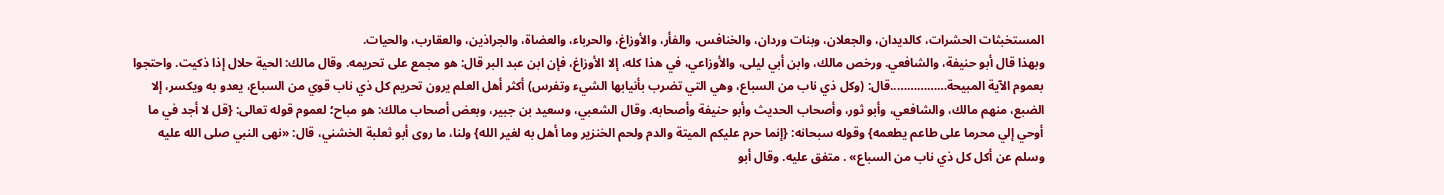المستخبثات الحشرات، كالديدان، والجعلان، وبنات وردان، والخنافس، والفأر، والأوزاغ، والحرباء، والعضاة، والجراذين، والعقارب، والحيات.
وبهذا قال أبو حنيفة، والشافعي. ورخص مالك، وابن أبي ليلى، والأوزاعي، في هذا كله، إلا الأوزاغ، فإن ابن عبد البر قال: هو مجمع على تحريمه. وقال مالك: الحية حلال إذا ذكيت. واحتجوا بعموم الآية المبيحة……………..قال: (وكل ذي ناب من السباع، وهي التي تضرب بأنيابها الشيء وتفرس) أكثر أهل العلم يرون تحريم كل ذي ناب قوي من السباع، يعدو به ويكسر، إلا الضبع، منهم مالك، والشافعي، وأبو ثور، وأصحاب الحديث وأبو حنيفة وأصحابه. وقال الشعبي، وسعيد بن جبير، وبعض أصحاب مالك: هو مباح؛ لعموم قوله تعالى: {قل لا أجد في ما أوحي إلي محرما على طاعم يطعمه} وقوله سبحانه: {إنما حرم عليكم الميتة والدم ولحم الخنزير وما أهل به لغير الله} ولنا، ما روى أبو ثعلبة الخشني، قال: «نهى النبي صلى الله عليه وسلم عن أكل كل ذي ناب من السباع» . متفق عليه. وقال أبو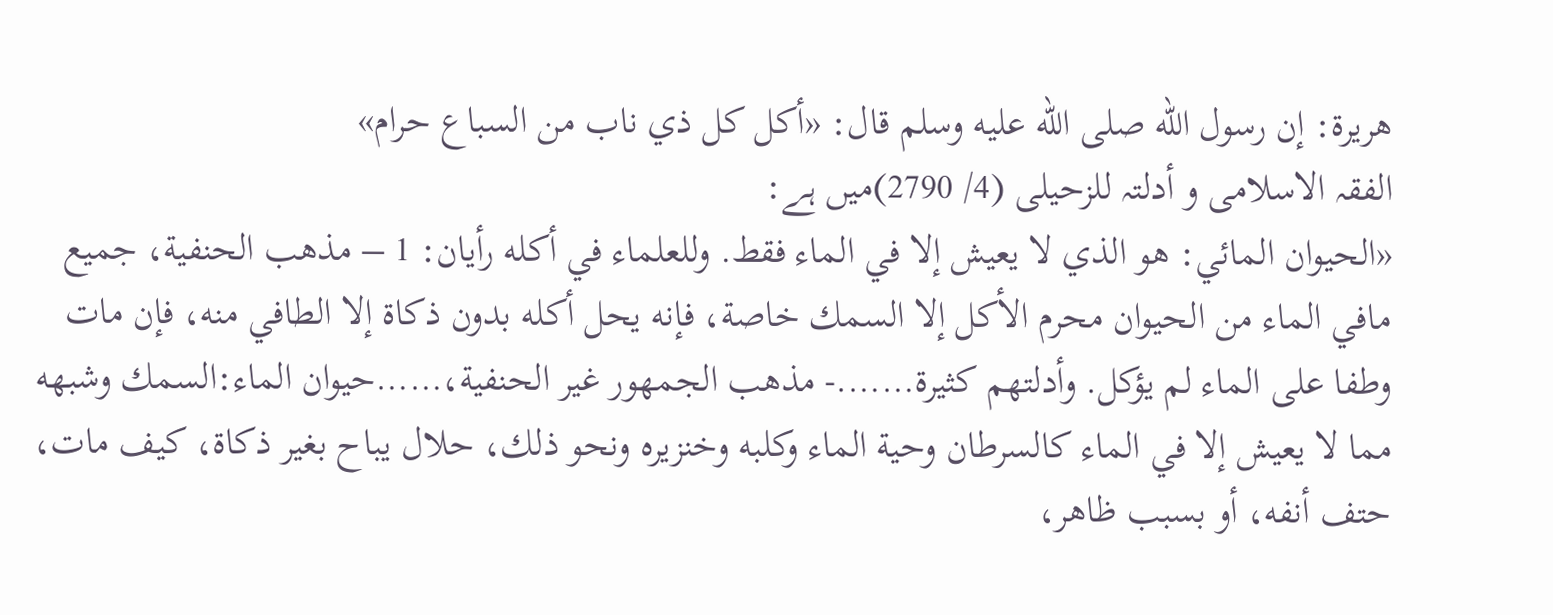هريرة: إن رسول الله صلى الله عليه وسلم قال: «أكل كل ذي ناب من السباع حرام»
الفقہ الاسلامی و أدلتہ للزحیلی (4/ 2790)میں ہے:
«الحيوان المائي: هو الذي لا يعيش إلا في الماء فقط. وللعلماء في أكله رأيان: 1 – مذهب الحنفية، جميع مافي الماء من الحيوان محرم الأكل إلا السمك خاصة، فإنه يحل أكله بدون ذكاة إلا الطافي منه، فإن مات وطفا على الماء لم يؤكل. وأدلتهم كثيرة…….- مذهب الجمهور غير الحنفية،……حيوان الماء:السمك وشبهه مما لا يعيش إلا في الماء كالسرطان وحية الماء وكلبه وخنزيره ونحو ذلك، حلال يباح بغير ذكاة، كيف مات، حتف أنفه، أو بسبب ظاهر،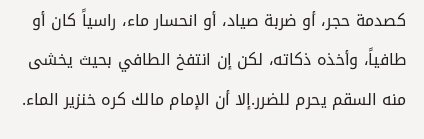كصدمة حجر، أو ضربة صياد، أو انحسار ماء، راسياً كان أو طافياً، وأخذه ذكاته، لكن إن انتفخ الطافي بحيث يخشى منه السقم يحرم للضرر.إلا أن الإمام مالك كره خنزير الماء.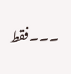۔۔۔فقط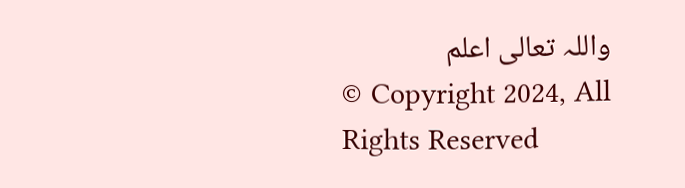واللہ تعالی اعلم
© Copyright 2024, All Rights Reserved